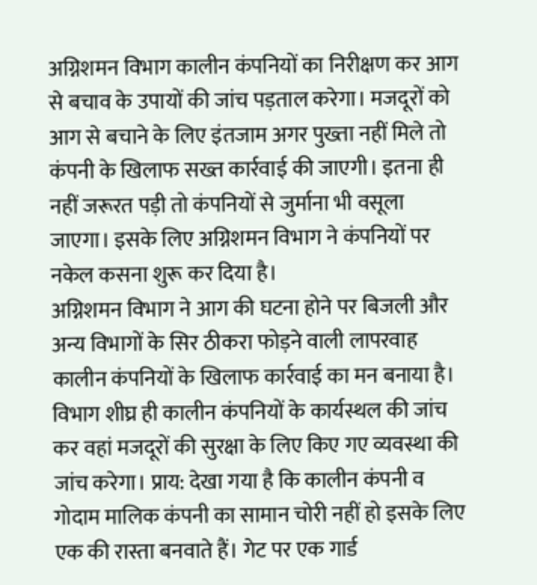अग्निशमन विभाग कालीन कंपनियों का निरीक्षण कर आग से बचाव के उपायों की जांच पड़ताल करेगा। मजदूरों को आग से बचाने के लिए इंतजाम अगर पुख्ता नहीं मिले तो कंपनी के खिलाफ सख्त कार्रवाई की जाएगी। इतना ही नहीं जरूरत पड़ी तो कंपनियों से जुर्माना भी वसूला जाएगा। इसके लिए अग्निशमन विभाग ने कंपनियों पर नकेल कसना शुरू कर दिया है।
अग्निशमन विभाग ने आग की घटना होने पर बिजली और अन्य विभागों के सिर ठीकरा फोड़ने वाली लापरवाह कालीन कंपनियों के खिलाफ कार्रवाई का मन बनाया है।
विभाग शीघ्र ही कालीन कंपनियों के कार्यस्थल की जांच कर वहां मजदूरों की सुरक्षा के लिए किए गए व्यवस्था की जांच करेगा। प्राय: देखा गया है कि कालीन कंपनी व गोदाम मालिक कंपनी का सामान चोरी नहीं हो इसके लिए एक की रास्ता बनवाते हैं। गेट पर एक गार्ड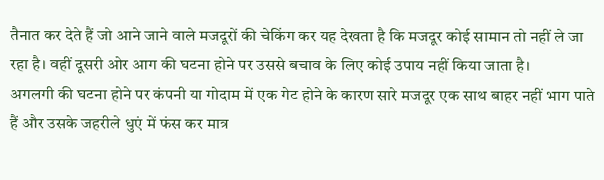तैनात कर देते हैं जो आने जाने वाले मजदूरों की चेकिंग कर यह देखता है कि मजदूर कोई सामान तो नहीं ले जा रहा है। वहीं दूसरी ओर आग की घटना होने पर उससे बचाव के लिए कोई उपाय नहीं किया जाता है।
अगलगी की घटना होने पर कंपनी या गोदाम में एक गेट होने के कारण सारे मजदूर एक साथ बाहर नहीं भाग पाते हैं और उसके जहरीले धुएं में फंस कर मात्र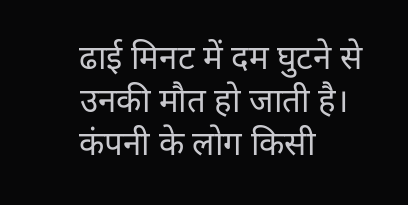ढाई मिनट में दम घुटने से उनकी मौत हो जाती है। कंपनी के लोग किसी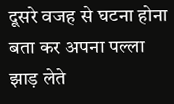दूसरे वजह से घटना होना बता कर अपना पल्ला झाड़ लेते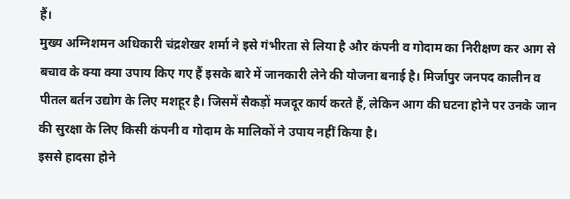हैं।
मुख्य अग्निशमन अधिकारी चंद्रशेखर शर्मा ने इसे गंभीरता से लिया है और कंपनी व गोदाम का निरीक्षण कर आग से बचाव के क्या क्या उपाय किए गए हैं इसके बारे में जानकारी लेने की योजना बनाई है। मिर्जापुर जनपद कालीन व पीतल बर्तन उद्योग के लिए मशहूर है। जिसमें सैकड़ों मजदूर कार्य करते हैं, लेकिन आग की घटना होने पर उनके जान की सुरक्षा के लिए किसी कंपनी व गोदाम के मालिकों ने उपाय नहीं किया है।
इससे हादसा होने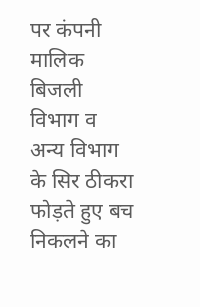पर कंपनी मालिक बिजली विभाग व अन्य विभाग के सिर ठीकरा फोड़ते हुए बच निकलने का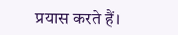प्रयास करते हैं।